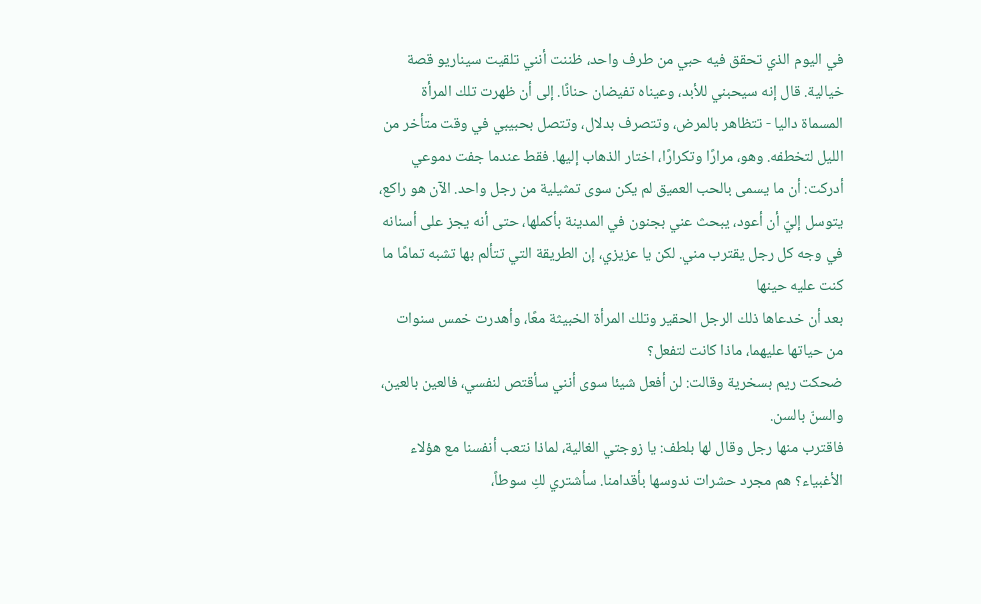في اليوم الذي تحقق فيه حبي من طرف واحد، ظننت أنني تلقيت سيناريو قصة خيالية. قال إنه سيحبني للأبد، وعيناه تفيضان حنانًا. إلى أن ظهرت تلك المرأة المسماة داليا - تتظاهر بالمرض، وتتصرف بدلال، وتتصل بحبيبي في وقت متأخر من الليل لتخطفه. وهو، مرارًا وتكرارًا، اختار الذهاب إليها. فقط عندما جفت دموعي أدركت: أن ما يسمى بالحب العميق لم يكن سوى تمثيلية من رجل واحد. الآن هو راكع، يتوسل إليّ أن أعود، يبحث عني بجنون في المدينة بأكملها، حتى أنه يجز على أسنانه في وجه كل رجل يقترب مني. لكن يا عزيزي، إن الطريقة التي تتألم بها تشبه تمامًا ما كنت عليه حينها
بعد أن خدعاها ذلك الرجل الحقير وتلك المرأة الخبيثة معًا، وأهدرت خمس سنوات من حياتها عليهما، ماذا كانت لتفعل؟
ضحكت ريم بسخرية وقالت: لن أفعل شيئا سوى أنني سأقتص لنفسي، فالعين بالعين، والسنّ بالسن.
فاقترب منها رجل وقال لها بلطف: يا زوجتي الغالية، لماذا نتعب أنفسنا مع هؤلاء الأغبياء؟ هم مجرد حشرات ندوسها بأقدامنا. سأشتري لكِ سوطاً،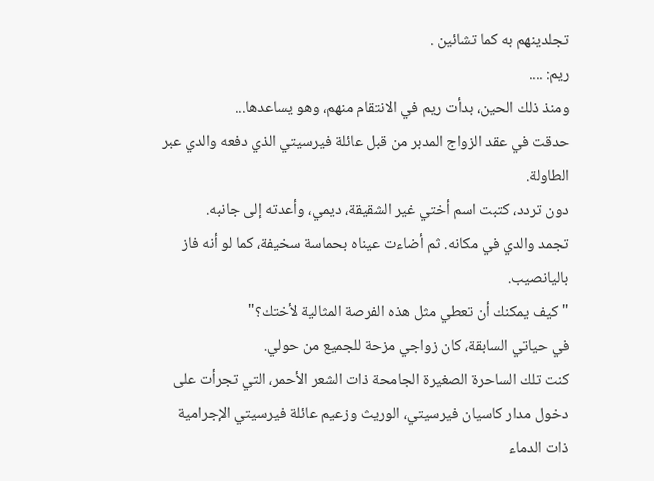تجلدينهم به كما تشائين .
ريم: ....
ومنذ ذلك الحين، بدأت ريم في الانتقام منهم، وهو يساعدها...
حدقت في عقد الزواج المدبر من قبل عائلة فيرسيتي الذي دفعه والدي عبر الطاولة.
دون تردد، كتبت اسم أختي غير الشقيقة، ديمي، وأعدته إلى جانبه.
تجمد والدي في مكانه. ثم أضاءت عيناه بحماسة سخيفة، كما لو أنه فاز باليانصيب.
"كيف يمكنك أن تعطي مثل هذه الفرصة المثالية لأختك؟"
في حياتي السابقة، كان زواجي مزحة للجميع من حولي.
كنت تلك الساحرة الصغيرة الجامحة ذات الشعر الأحمر، التي تجرأت على دخول مدار كاسيان فيرسيتي، الوريث وزعيم عائلة فيرسيتي الإجرامية ذات الدماء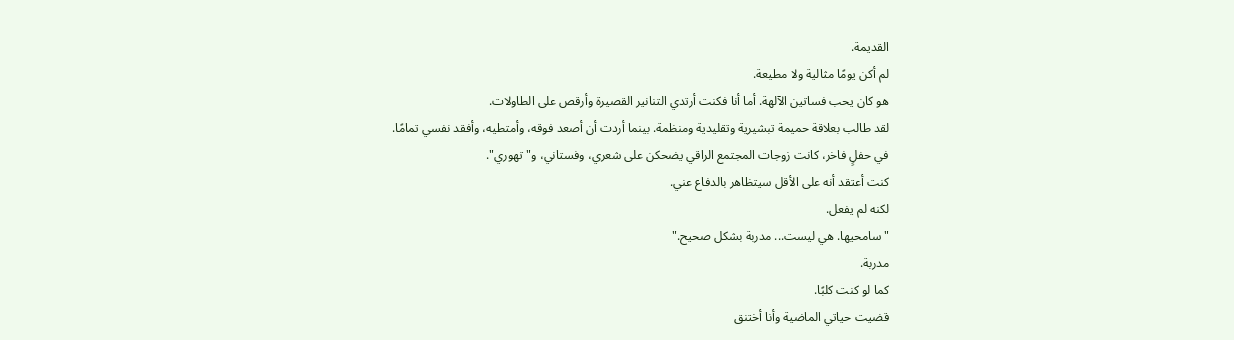القديمة.
لم أكن يومًا مثالية ولا مطيعة.
هو كان يحب فساتين الآلهة. أما أنا فكنت أرتدي التنانير القصيرة وأرقص على الطاولات.
لقد طالب بعلاقة حميمة تبشيرية وتقليدية ومنظمة. بينما أردت أن أصعد فوقه، وأمتطيه، وأفقد نفسي تمامًا.
في حفلٍ فاخر، كانت زوجات المجتمع الراقي يضحكن على شعري، وفستاني، و"تهوري".
كنت أعتقد أنه على الأقل سيتظاهر بالدفاع عني.
لكنه لم يفعل.
"سامحيها. هي ليست... مدربة بشكل صحيح."
مدربة.
كما لو كنت كلبًا.
قضيت حياتي الماضية وأنا أختنق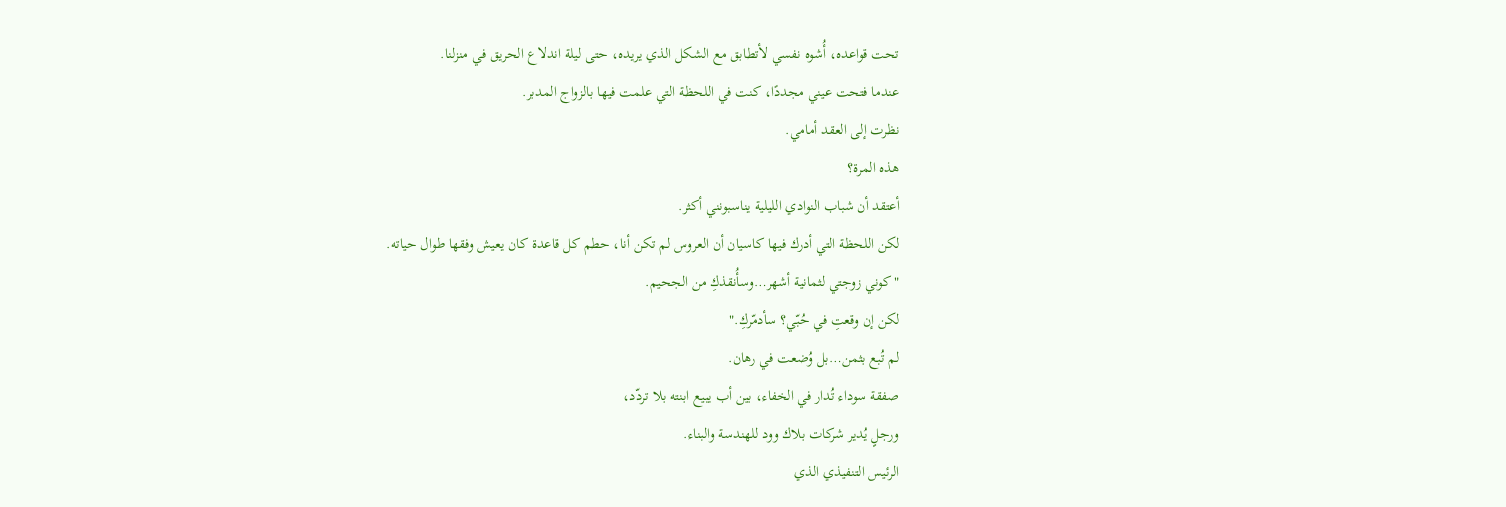تحت قواعده، أُشوه نفسي لأتطابق مع الشكل الذي يريده، حتى ليلة اندلاع الحريق في منزلنا.
عندما فتحت عيني مجددًا، كنت في اللحظة التي علمت فيها بالزواج المدبر.
نظرت إلى العقد أمامي.
هذه المرة؟
أعتقد أن شباب النوادي الليلية يناسبونني أكثر.
لكن اللحظة التي أدرك فيها كاسيان أن العروس لم تكن أنا، حطم كل قاعدة كان يعيش وفقها طوال حياته.
"كوني زوجتي لثمانية أشهر…وسأُنقذكِ من الجحيم.
لكن إن وقعتِ في حُبّي؟ سأدمّركِ."
لم تُبع بثمن…بل وُضعت في رهان.
صفقة سوداء تُدار في الخفاء، بين أب يبيع ابنته بلا تردّد،
ورجلٍ يُدير شركات بلاك وود للهندسة والبناء.
الرئيس التنفيذي الذي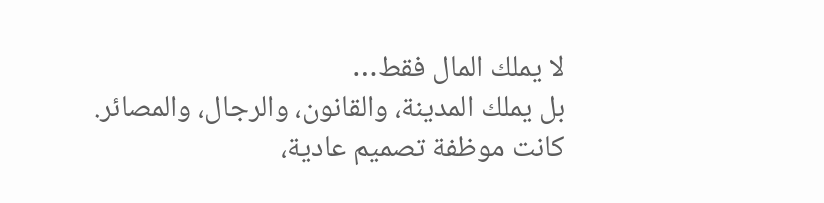لا يملك المال فقط…
بل يملك المدينة، والقانون، والرجال، والمصائر.
كانت موظفة تصميم عادية،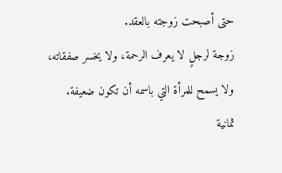حتى أصبحت زوجته بالعقد.
زوجة لرجلٍ لا يعرف الرحمة، ولا يخسر صفقاته،
ولا يسمح للمرأة التي باسمه أن تكون ضعيفة.
ثمانية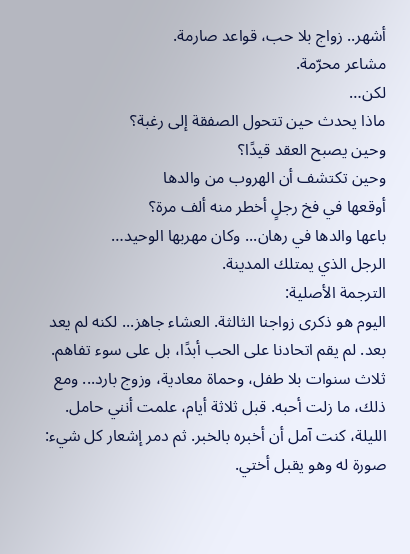أشهر.. زواج بلا حب، قواعد صارمة.
مشاعر محرّمة.
لكن…
ماذا يحدث حين تتحول الصفقة إلى رغبة؟
وحين يصبح العقد قيدًا؟
وحين تكتشف أن الهروب من والدها
أوقعها في فخ رجلٍ أخطر منه ألف مرة؟
باعها والدها في رهان... وكان مهربها الوحيد…
الرجل الذي يمتلك المدينة.
الترجمة الأصلية:
اليوم هو ذكرى زواجنا الثالثة. العشاء جاهز... لكنه لم يعد بعد. لم يقم اتحادنا على الحب أبدًا، بل على سوء تفاهم. ثلاث سنوات بلا طفل، وحماة معادية، وزوج بارد... ومع ذلك، ما زلت أحبه. قبل ثلاثة أيام، علمت أنني حامل. الليلة، كنت آمل أن أخبره بالخبر. ثم دمر إشعار كل شيء: صورة له وهو يقبل أختي.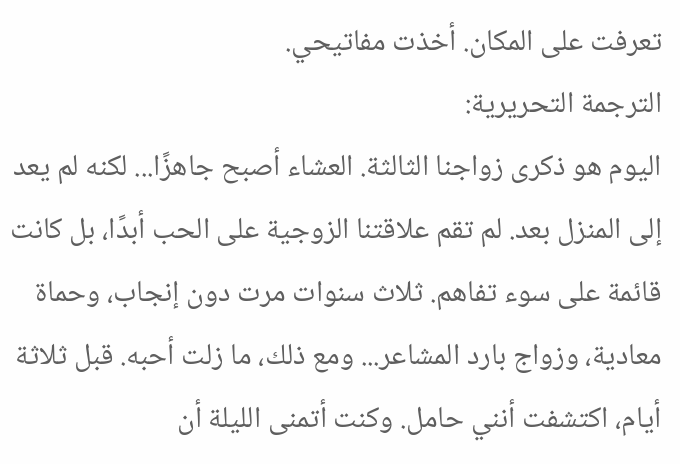تعرفت على المكان. أخذت مفاتيحي.
الترجمة التحريرية:
اليوم هو ذكرى زواجنا الثالثة. العشاء أصبح جاهزًا... لكنه لم يعد إلى المنزل بعد. لم تقم علاقتنا الزوجية على الحب أبدًا، بل كانت قائمة على سوء تفاهم. ثلاث سنوات مرت دون إنجاب، وحماة معادية، وزواج بارد المشاعر... ومع ذلك، ما زلت أحبه. قبل ثلاثة أيام، اكتشفت أنني حامل. وكنت أتمنى الليلة أن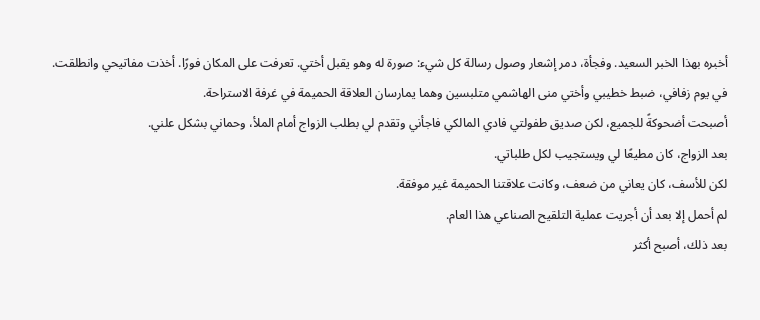أخبره بهذا الخبر السعيد. وفجأة، دمر إشعار وصول رسالة كل شيء: صورة له وهو يقبل أختي. تعرفت على المكان فورًا. أخذت مفاتيحي وانطلقت.
في يوم زفافي، ضبط خطيبي وأختي منى الهاشمي متلبسين وهما يمارسان العلاقة الحميمة في غرفة الاستراحة.
أصبحت أضحوكةً للجميع، لكن صديق طفولتي فادي المالكي فاجأني وتقدم لي بطلب الزواج أمام الملأ، وحماني بشكل علني.
بعد الزواج، كان مطيعًا لي ويستجيب لكل طلباتي.
لكن للأسف، كان يعاني من ضعف، وكانت علاقتنا الحميمة غير موفقة.
لم أحمل إلا بعد أن أجريت عملية التلقيح الصناعي هذا العام.
بعد ذلك، أصبح أكثر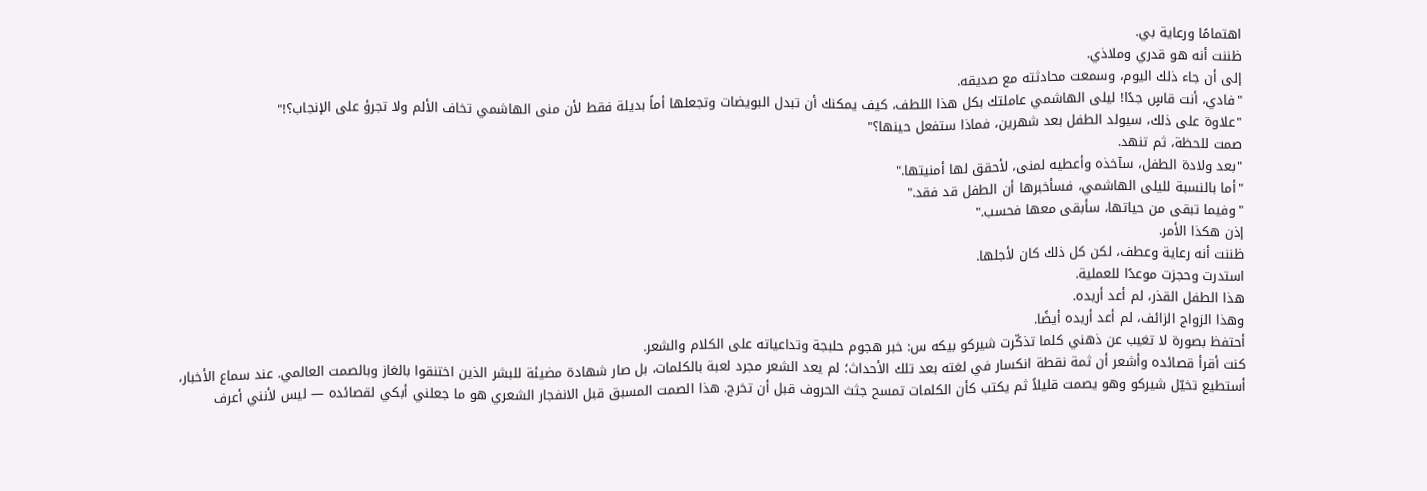اهتمامًا ورعاية بي.
ظننت أنه هو قدري وملاذي.
إلى أن جاء ذلك اليوم، وسمعت محادثته مع صديقه.
"فادي، أنت قاسٍ جدًا! ليلى الهاشمي عاملتك بكل هذا اللطف، كيف يمكنك أن تبدل البويضات وتجعلها أماً بديلة فقط لأن منى الهاشمي تخاف الألم ولا تجرؤ على الإنجاب؟!"
"علاوة على ذلك، سيولد الطفل بعد شهرين، فماذا ستفعل حينها؟"
صمت للحظة، ثم تنهد.
"بعد ولادة الطفل، سآخذه وأعطيه لمنى، لأحقق لها أمنيتها."
"أما بالنسبة لليلى الهاشمي، فسأخبرها أن الطفل قد فقد."
"وفيما تبقى من حياتها، سأبقى معها فحسب."
إذن هكذا الأمر.
ظننت أنه رعاية وعطف، لكن كل ذلك كان لأجلها.
استدرت وحجزت موعدًا للعملية.
هذا الطفل القذر، لم أعد أريده.
وهذا الزواج الزائف، لم أعد أريده أيضًا.
أحتفظ بصورة لا تغيب عن ذهني كلما تذكّرت شيركو بيكه س: خبر هجوم حلبجة وتداعياته على الكلام والشعر.
كنت أقرأ قصائده وأشعر أن ثمة نقطة انكسار في لغته بعد تلك الأحداث؛ لم يعد الشعر مجرد لعبة بالكلمات، بل صار شهادة مضيئة للبشر الذين اختنقوا بالغاز وبالصمت العالمي. عند سماع الأخبار، أستطيع تخيّل شيركو وهو يصمت قليلاً ثم يكتب كأن الكلمات تمسح جثث الحروف قبل أن تخرج. هذا الصمت المسبق قبل الانفجار الشعري هو ما جعلني أبكي لقصائده — ليس لأنني أعرف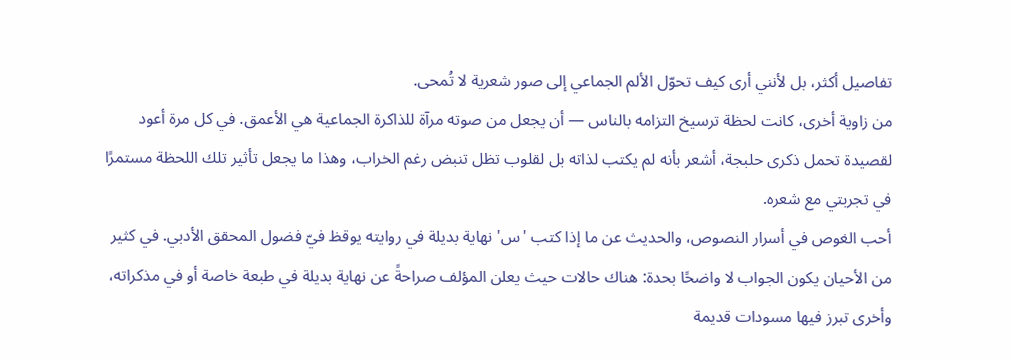تفاصيل أكثر، بل لأنني أرى كيف تحوّل الألم الجماعي إلى صور شعرية لا تُمحى.
من زاوية أخرى، كانت لحظة ترسيخ التزامه بالناس — أن يجعل من صوته مرآة للذاكرة الجماعية هي الأعمق. في كل مرة أعود لقصيدة تحمل ذكرى حلبجة، أشعر بأنه لم يكتب لذاته بل لقلوب تظل تنبض رغم الخراب، وهذا ما يجعل تأثير تلك اللحظة مستمرًا في تجربتي مع شعره.
أحب الغوص في أسرار النصوص، والحديث عن ما إذا كتب 'س' نهاية بديلة في روايته يوقظ فيّ فضول المحقق الأدبي. في كثير من الأحيان يكون الجواب لا واضحًا بحدة: هناك حالات حيث يعلن المؤلف صراحةً عن نهاية بديلة في طبعة خاصة أو في مذكراته، وأخرى تبرز فيها مسودات قديمة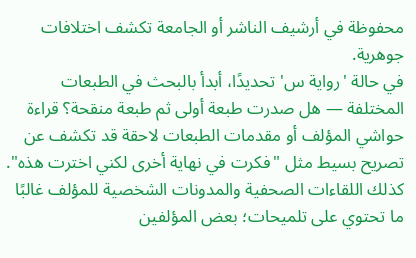محفوظة في أرشيف الناشر أو الجامعة تكشف اختلافات جوهرية.
في حالة 'رواية س' تحديدًا، أبدأ بالبحث في الطبعات المختلفة — هل صدرت طبعة أولى ثم طبعة منقحة؟ قراءة حواشي المؤلف أو مقدمات الطبعات لاحقة قد تكشف عن تصريح بسيط مثل "فكرت في نهاية أخرى لكني اخترت هذه". كذلك اللقاءات الصحفية والمدونات الشخصية للمؤلف غالبًا ما تحتوي على تلميحات؛ بعض المؤلفين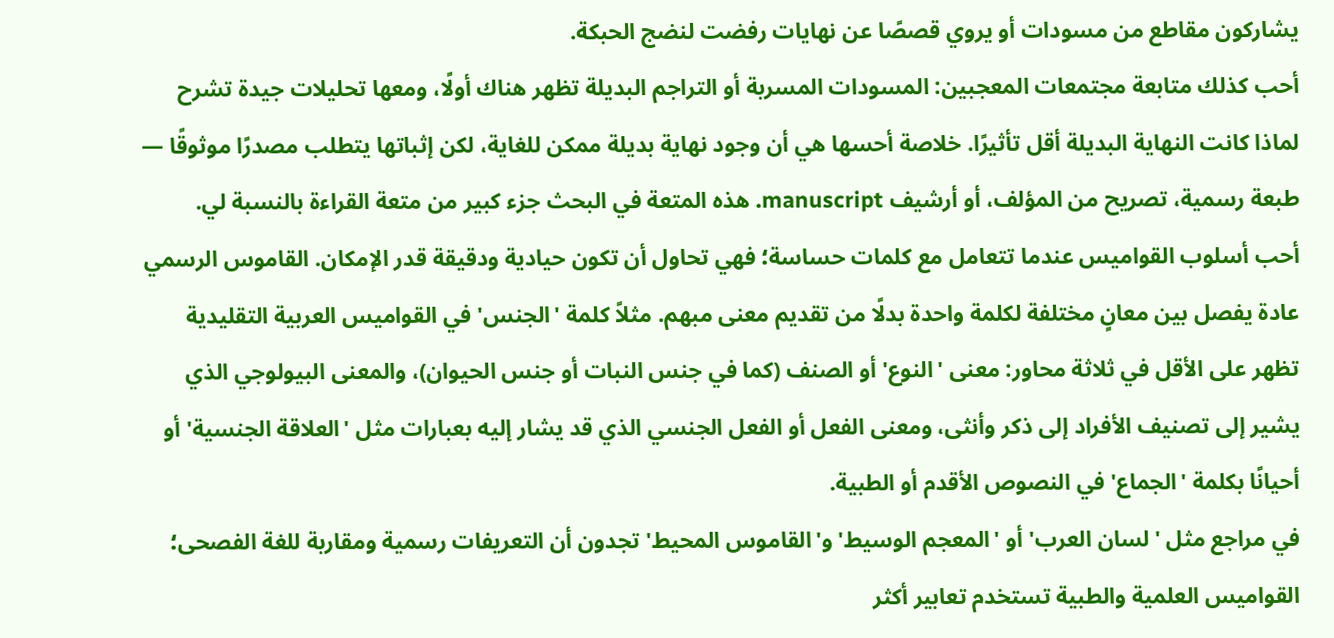يشاركون مقاطع من مسودات أو يروي قصصًا عن نهايات رفضت لنضج الحبكة.
أحب كذلك متابعة مجتمعات المعجبين: المسودات المسربة أو التراجم البديلة تظهر هناك أولًا، ومعها تحليلات جيدة تشرح لماذا كانت النهاية البديلة أقل تأثيرًا. خلاصة أحسها هي أن وجود نهاية بديلة ممكن للغاية، لكن إثباتها يتطلب مصدرًا موثوقًا — طبعة رسمية، تصريح من المؤلف، أو أرشيف manuscript. هذه المتعة في البحث جزء كبير من متعة القراءة بالنسبة لي.
أحب أسلوب القواميس عندما تتعامل مع كلمات حساسة؛ فهي تحاول أن تكون حيادية ودقيقة قدر الإمكان. القاموس الرسمي عادة يفصل بين معانٍ مختلفة لكلمة واحدة بدلًا من تقديم معنى مبهم. مثلاً كلمة 'الجنس' في القواميس العربية التقليدية تظهر على الأقل في ثلاثة محاور: معنى 'النوع' أو الصنف (كما في جنس النبات أو جنس الحيوان)، والمعنى البيولوجي الذي يشير إلى تصنيف الأفراد إلى ذكر وأنثى، ومعنى الفعل أو الفعل الجنسي الذي قد يشار إليه بعبارات مثل 'العلاقة الجنسية' أو أحيانًا بكلمة 'الجماع' في النصوص الأقدم أو الطبية.
في مراجع مثل 'لسان العرب' أو 'المعجم الوسيط' و'القاموس المحيط' تجدون أن التعريفات رسمية ومقاربة للغة الفصحى؛ القواميس العلمية والطبية تستخدم تعابير أكثر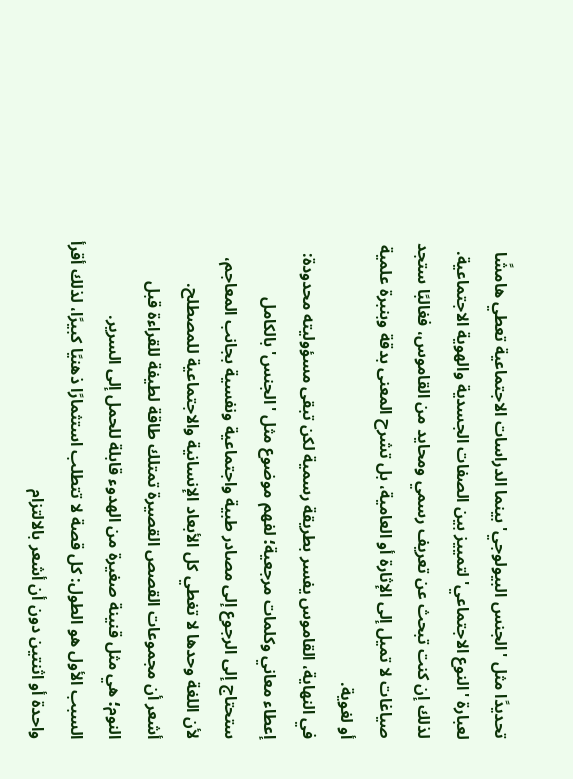تحديدًا مثل 'الجنس البيولوجي' بينما الدراسات الاجتماعية تعطي هامشًا لعبارة 'النوع الاجتماعي' لتمييز بين الصفات الجسدية والهوية الاجتماعية. لذلك إن كنت تبحث عن تعريف رسمي ومحايد من القاموس، فغالبًا ستجد صياغات لا تميل إلى الإثارة أو العامية، بل تشرح المعنى بدقة وبنبرة علمية أو لغوية.
في النهاية، القاموس يفسر بطريقة رسمية لكن تبقى مسؤوليته محدودة: إعطاء معاني وكلمات مرجعية؛ لفهم موضوع مثل 'الجنس' بالكامل ستحتاج إلى الرجوع إلى مصادر طبية واجتماعية ونفسية بجانب المعاجم، لأن اللغة وحدها لا تغطي كل الأبعاد الإنسانية والاجتماعية للمصطلح.
أشعر أن مجموعات القصص القصيرة تمتلك طاقة لطيفة للقراءة قبل النوم؛ هي مثل قنينة صغيرة من الهدوء قابلة للحمل إلى السرير.
السبب الأول هو الطول: كل قصة لا تتطلب استثمارًا ذهنيًا كبيرًا، لذلك أقرأ واحدة أو اثنتين دون أن أشعر بالالتزام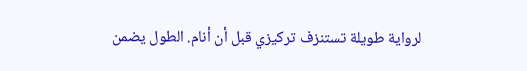لرواية طويلة تستنزف تركيزي قبل أن أنام. الطول يضمن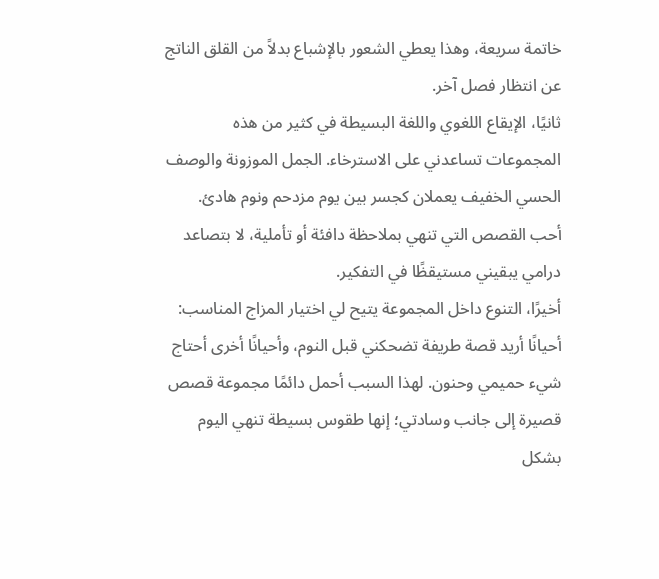خاتمة سريعة، وهذا يعطي الشعور بالإشباع بدلاً من القلق الناتج عن انتظار فصل آخر.
ثانيًا، الإيقاع اللغوي واللغة البسيطة في كثير من هذه المجموعات تساعدني على الاسترخاء. الجمل الموزونة والوصف الحسي الخفيف يعملان كجسر بين يوم مزدحم ونوم هادئ. أحب القصص التي تنهي بملاحظة دافئة أو تأملية، لا بتصاعد درامي يبقيني مستيقظًا في التفكير.
أخيرًا، التنوع داخل المجموعة يتيح لي اختيار المزاج المناسب: أحيانًا أريد قصة طريفة تضحكني قبل النوم، وأحيانًا أخرى أحتاج شيء حميمي وحنون. لهذا السبب أحمل دائمًا مجموعة قصص قصيرة إلى جانب وسادتي؛ إنها طقوس بسيطة تنهي اليوم بشكل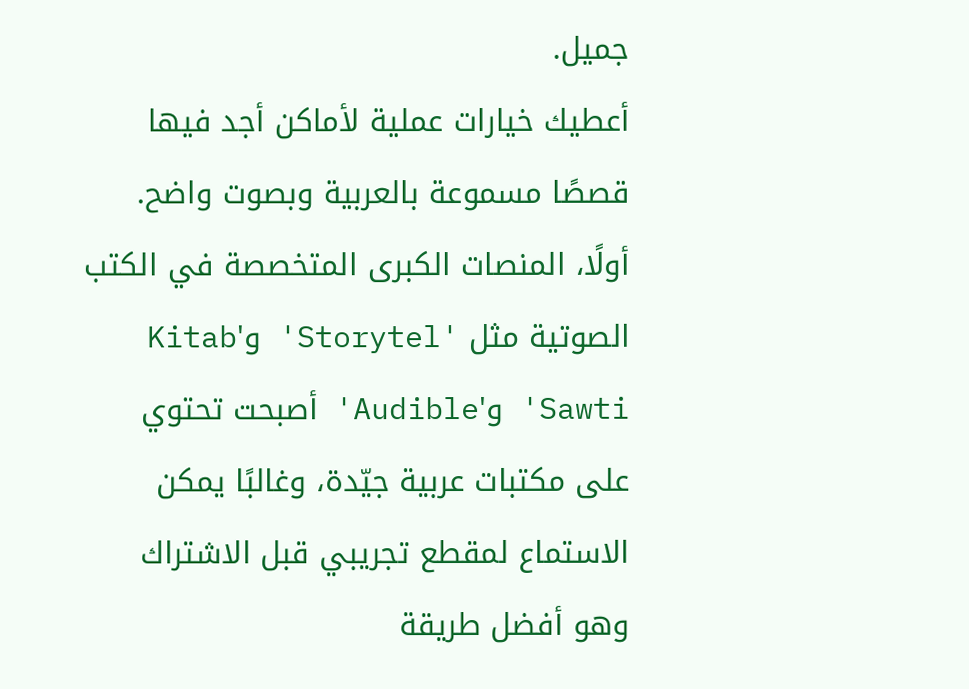جميل.
أعطيك خيارات عملية لأماكن أجد فيها قصصًا مسموعة بالعربية وبصوت واضح. أولًا، المنصات الكبرى المتخصصة في الكتب الصوتية مثل 'Storytel' و'Kitab Sawti' و'Audible' أصبحت تحتوي على مكتبات عربية جيّدة، وغالبًا يمكن الاستماع لمقطع تجريبي قبل الاشتراك وهو أفضل طريقة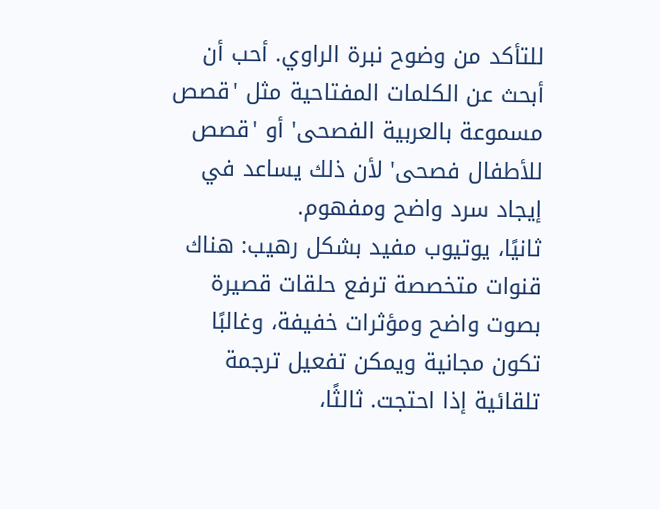للتأكد من وضوح نبرة الراوي. أحب أن أبحث عن الكلمات المفتاحية مثل 'قصص مسموعة بالعربية الفصحى' أو 'قصص للأطفال فصحى' لأن ذلك يساعد في إيجاد سرد واضح ومفهوم.
ثانيًا، يوتيوب مفيد بشكل رهيب: هناك قنوات متخصصة ترفع حلقات قصيرة بصوت واضح ومؤثرات خفيفة، وغالبًا تكون مجانية ويمكن تفعيل ترجمة تلقائية إذا احتجت. ثالثًا،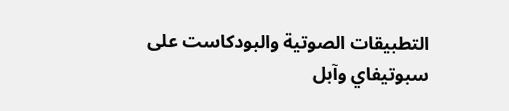التطبيقات الصوتية والبودكاست على سبوتيفاي وآبل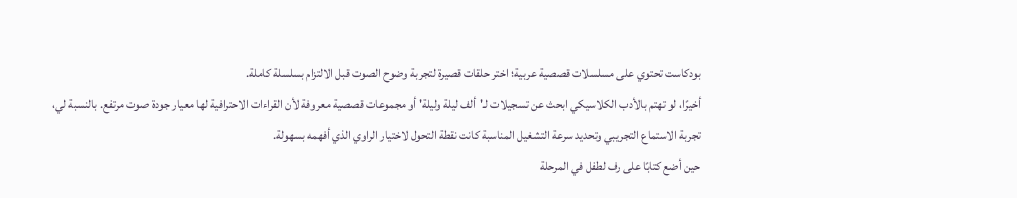بودكاست تحتوي على مسلسلات قصصية عربية؛ اختر حلقات قصيرة لتجربة وضوح الصوت قبل الالتزام بسلسلة كاملة.
أخيرًا، لو تهتم بالأدب الكلاسيكي ابحث عن تسجيلات لـ'ألف ليلة وليلة' أو مجموعات قصصية معروفة لأن القراءات الاحترافية لها معيار جودة صوت مرتفع. بالنسبة لي، تجربة الاستماع التجريبي وتحديد سرعة التشغيل المناسبة كانت نقطة التحول لاختيار الراوي الذي أفهمه بسهولة.
حين أضع كتابًا على رف لطفل في المرحلة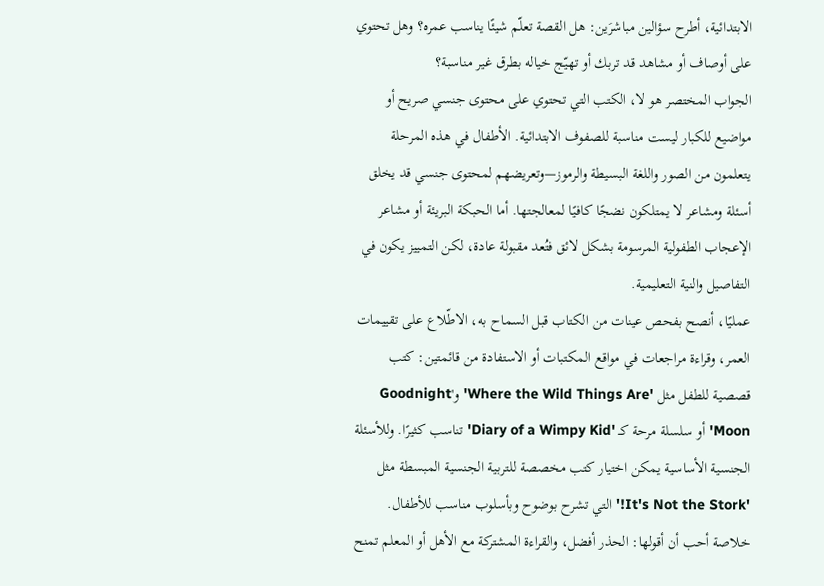الابتدائية، أطرح سؤالين مباشرَين: هل القصة تعلّم شيئًا يناسب عمره؟ وهل تحتوي على أوصاف أو مشاهد قد تربك أو تهيّج خياله بطرق غير مناسبة؟
الجواب المختصر هو لا، الكتب التي تحتوي على محتوى جنسي صريح أو مواضيع للكبار ليست مناسبة للصفوف الابتدائية. الأطفال في هذه المرحلة يتعلمون من الصور واللغة البسيطة والرموز—وتعريضهم لمحتوى جنسي قد يخلق أسئلة ومشاعر لا يمتلكون نضجًا كافيًا لمعالجتها. أما الحبكة البريئة أو مشاعر الإعجاب الطفولية المرسومة بشكل لائق فتُعد مقبولة عادة، لكن التمييز يكون في التفاصيل والنية التعليمية.
عمليًا، أنصح بفحص عينات من الكتاب قبل السماح به، الاطّلاع على تقييمات العمر، وقراءة مراجعات في مواقع المكتبات أو الاستفادة من قائمتين: كتب قصصية للطفل مثل 'Where the Wild Things Are' و'Goodnight Moon' أو سلسلة مرحة كـ 'Diary of a Wimpy Kid' تناسب كثيرًا. وللأسئلة الجنسية الأساسية يمكن اختيار كتب مخصصة للتربية الجنسية المبسطة مثل 'It's Not the Stork!' التي تشرح بوضوح وبأسلوب مناسب للأطفال. خلاصة أحب أن أقولها: الحذر أفضل، والقراءة المشتركة مع الأهل أو المعلم تمنح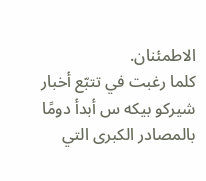الاطمئنان.
كلما رغبت في تتبّع أخبار شيركو بيكه س أبدأ دومًا بالمصادر الكبرى التي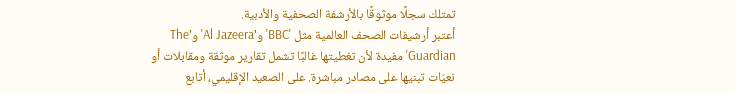تمتلك سجلًا موثوقًا بالأرشفة الصحفية والأدبية.
أعتبر أرشيفات الصحف العالمية مثل 'BBC' و'Al Jazeera' و'The Guardian' مفيدة لأن تغطيتها غالبًا تشمل تقارير موثقة ومقابلات أو نعيّات تبنيها على مصادر مباشرة. على الصعيد الإقليمي، أتابع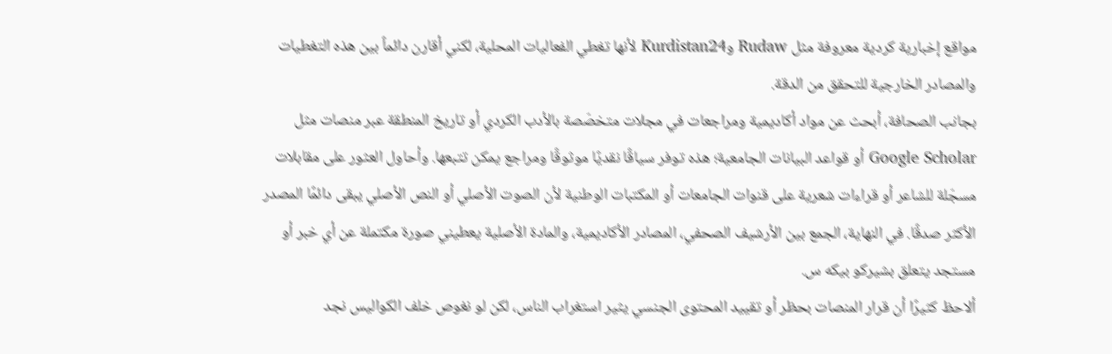مواقع إخبارية كردية معروفة مثل Rudaw وKurdistan24 لأنها تغطي الفعاليات المحلية، لكني أقارن دائماً بين هذه التغطيات والمصادر الخارجية للتحقق من الدقة.
بجانب الصحافة، أبحث عن مواد أكاديمية ومراجعات في مجلات متخصّصة بالأدب الكردي أو تاريخ المنطقة عبر منصات مثل Google Scholar أو قواعد البيانات الجامعية؛ هذه توفر سياقًا نقديًا موثوقًا ومراجع يمكن تتبعها. وأحاول العثور على مقابلات مسجّلة للشاعر أو قراءات شعرية على قنوات الجامعات أو المكتبات الوطنية لأن الصوت الأصلي أو النص الأصلي يبقى دائمًا المصدر الأكثر صدقًا. في النهاية، الجمع بين الأرشيف الصحفي، المصادر الأكاديمية، والمادة الأصلية يعطيني صورة مكتملة عن أي خبر أو مستجد يتعلق بشيركو بيكه س.
ألاحظ كثيرًا أن قرار المنصات بحظر أو تقييد المحتوى الجنسي يثير استغراب الناس، لكن لو نغوص خلف الكواليس نجد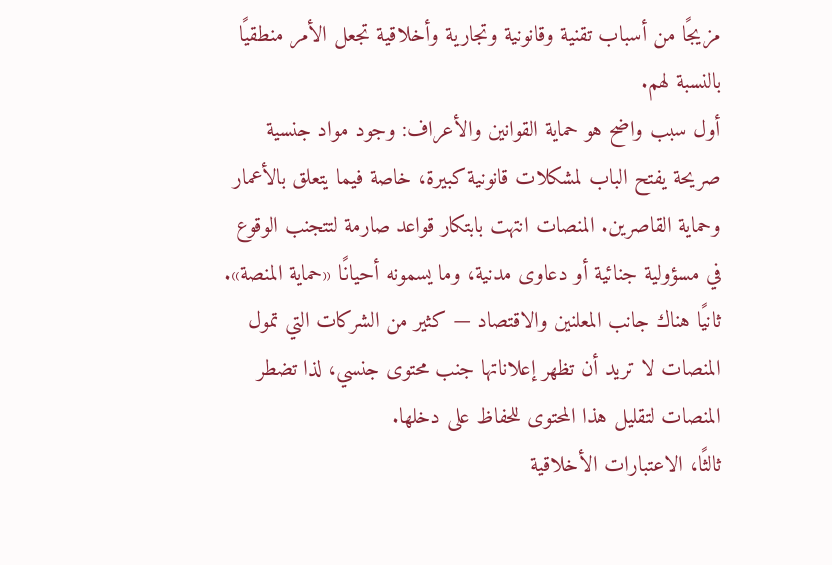مزيجًا من أسباب تقنية وقانونية وتجارية وأخلاقية تجعل الأمر منطقيًا بالنسبة لهم.
أول سبب واضح هو حماية القوانين والأعراف: وجود مواد جنسية صريحة يفتح الباب لمشكلات قانونية كبيرة، خاصة فيما يتعلق بالأعمار وحماية القاصرين. المنصات انتهت بابتكار قواعد صارمة لتتجنب الوقوع في مسؤولية جنائية أو دعاوى مدنية، وما يسمونه أحيانًا «حماية المنصة». ثانيًا هناك جانب المعلنين والاقتصاد — كثير من الشركات التي تمول المنصات لا تريد أن تظهر إعلاناتها جنب محتوى جنسي، لذا تضطر المنصات لتقليل هذا المحتوى للحفاظ على دخلها.
ثالثًا، الاعتبارات الأخلاقية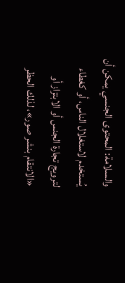والسلامة: المحتوى الجنسي يمكن أن يُستخدم لاستغلال الناس، أو كغطاء لترويج تجارة الجنس أو الابتزاز أو «الانتقام بنشر صور»، لذلك الحظر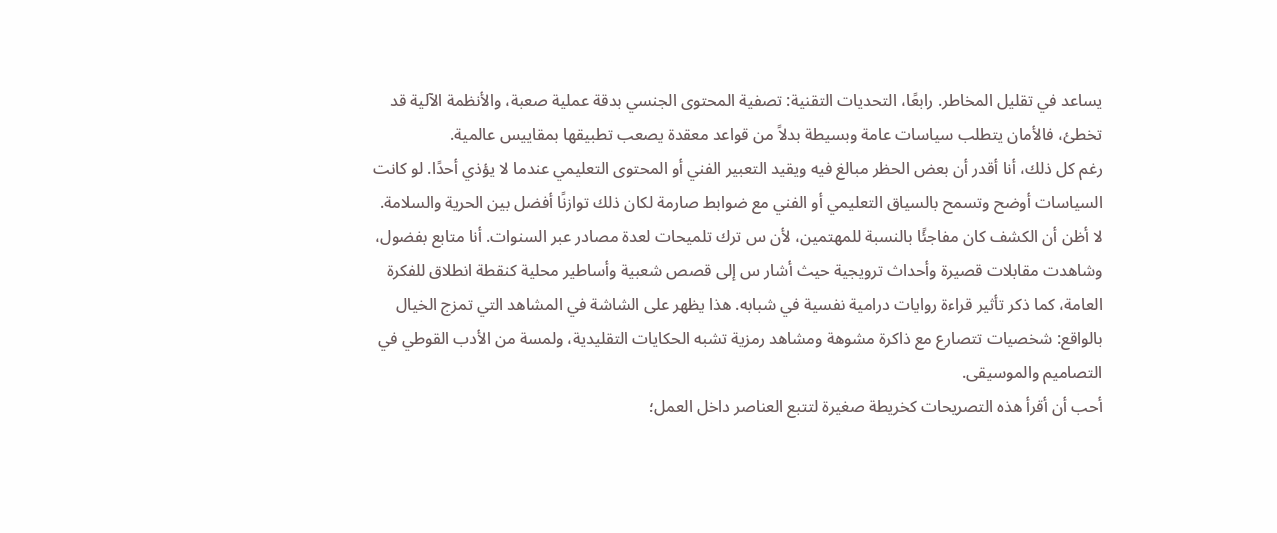يساعد في تقليل المخاطر. رابعًا، التحديات التقنية: تصفية المحتوى الجنسي بدقة عملية صعبة، والأنظمة الآلية قد تخطئ، فالأمان يتطلب سياسات عامة وبسيطة بدلاً من قواعد معقدة يصعب تطبيقها بمقاييس عالمية.
رغم كل ذلك، أنا أقدر أن بعض الحظر مبالغ فيه ويقيد التعبير الفني أو المحتوى التعليمي عندما لا يؤذي أحدًا. لو كانت السياسات أوضح وتسمح بالسياق التعليمي أو الفني مع ضوابط صارمة لكان ذلك توازنًا أفضل بين الحرية والسلامة.
لا أظن أن الكشف كان مفاجئًا بالنسبة للمهتمين، لأن س ترك تلميحات لعدة مصادر عبر السنوات. أنا متابع بفضول، وشاهدت مقابلات قصيرة وأحداث ترويجية حيث أشار س إلى قصص شعبية وأساطير محلية كنقطة انطلاق للفكرة العامة، كما ذكر تأثير قراءة روايات درامية نفسية في شبابه. هذا يظهر على الشاشة في المشاهد التي تمزج الخيال بالواقع: شخصيات تتصارع مع ذاكرة مشوهة ومشاهد رمزية تشبه الحكايات التقليدية، ولمسة من الأدب القوطي في التصاميم والموسيقى.
أحب أن أقرأ هذه التصريحات كخريطة صغيرة لتتبع العناصر داخل العمل؛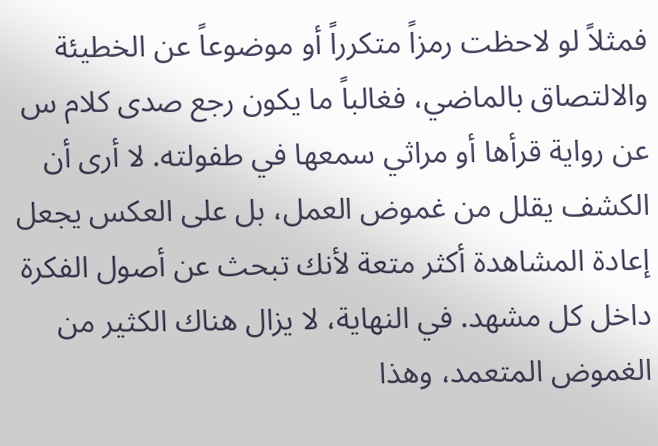فمثلاً لو لاحظت رمزاً متكرراً أو موضوعاً عن الخطيئة والالتصاق بالماضي، فغالباً ما يكون رجع صدى كلام س عن رواية قرأها أو مراثي سمعها في طفولته. لا أرى أن الكشف يقلل من غموض العمل، بل على العكس يجعل إعادة المشاهدة أكثر متعة لأنك تبحث عن أصول الفكرة داخل كل مشهد. في النهاية، لا يزال هناك الكثير من الغموض المتعمد، وهذا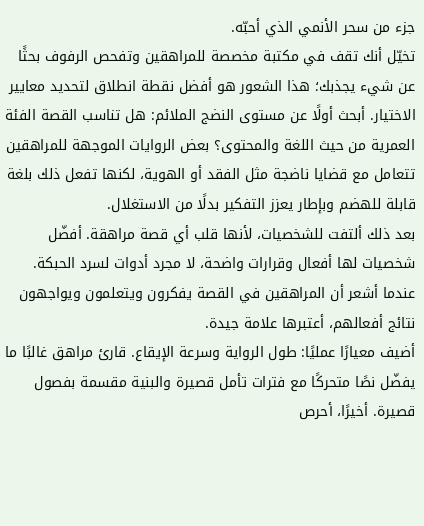جزء من سحر الأنمي الذي أحبّه.
تخيّل أنك تقف في مكتبة مخصصة للمراهقين وتفحص الرفوف بحثًا عن شيء يجذبك؛ هذا الشعور هو أفضل نقطة انطلاق لتحديد معايير الاختيار. أبحث أولًا عن مستوى النضج الملائم: هل تناسب القصة الفئة العمرية من حيث اللغة والمحتوى؟ بعض الروايات الموجهة للمراهقين تتعامل مع قضايا ناضجة مثل الفقد أو الهوية، لكنها تفعل ذلك بلغة قابلة للهضم وبإطار يعزز التفكير بدلًا من الاستغلال.
بعد ذلك ألتفت للشخصيات، لأنها قلب أي قصة مراهقة. أفضّل شخصيات لها أفعال وقرارات واضحة، لا مجرد أدوات لسرد الحبكة. عندما أشعر أن المراهقين في القصة يفكرون ويتعلمون ويواجهون نتائج أفعالهم، أعتبرها علامة جيدة.
أضيف معيارًا عمليًا: طول الرواية وسرعة الإيقاع. قارئ مراهق غالبًا ما يفضّل نصًا متحركًا مع فترات تأمل قصيرة والبنية مقسمة بفصول قصيرة. أخيرًا، أحرص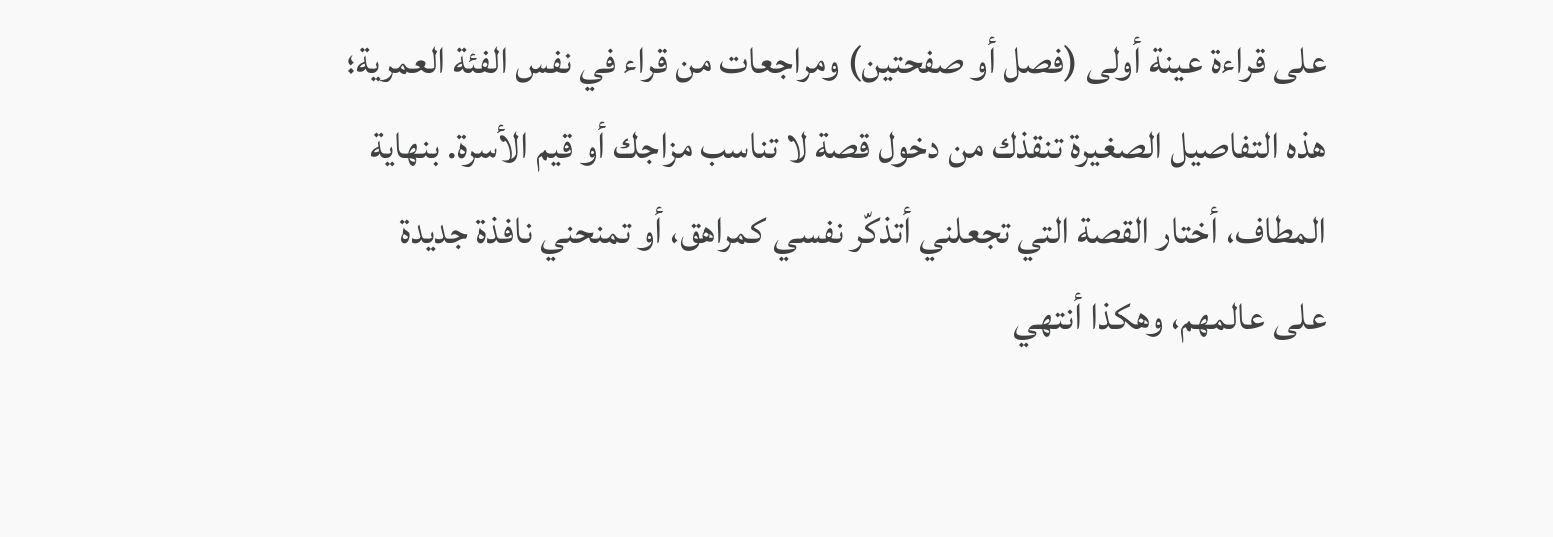على قراءة عينة أولى (فصل أو صفحتين) ومراجعات من قراء في نفس الفئة العمرية؛ هذه التفاصيل الصغيرة تنقذك من دخول قصة لا تناسب مزاجك أو قيم الأسرة. بنهاية المطاف، أختار القصة التي تجعلني أتذكّر نفسي كمراهق، أو تمنحني نافذة جديدة على عالمهم، وهكذا أنتهي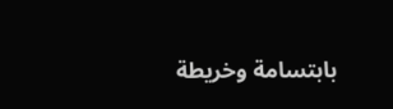بابتسامة وخريطة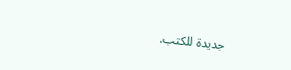جديدة للكتب.